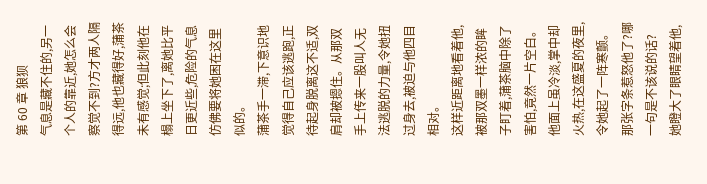第 60 章 狼狈
气息是藏不住的,另一个人的靠近,她怎么会察觉不到?方才两人隔得远,他也藏得好,蒲茶未有感觉;但此刻他在榻上坐下了,离她比平日更近些,危险的气息仿佛要将她困在这里似的。
蒲茶手一滞,下意识地觉得自己应该逃跑,正待起身脱离这不适,双肩却被摁住。从那双手上传来一股叫人无法逃脱的力量,令她扭过身去,被迫与他四目相对。
这样近距离地看着他,被那双墨一样浓的眸子盯着,蒲茶脑中除了害怕,竟然一片空白。
他面上虽冷淡,掌中却火热,在这盛夏的夜里,令她起了一阵寒颤。
那张字条惹怒他了?哪一句是不该说的话?
她瞪大了眼睛望着他,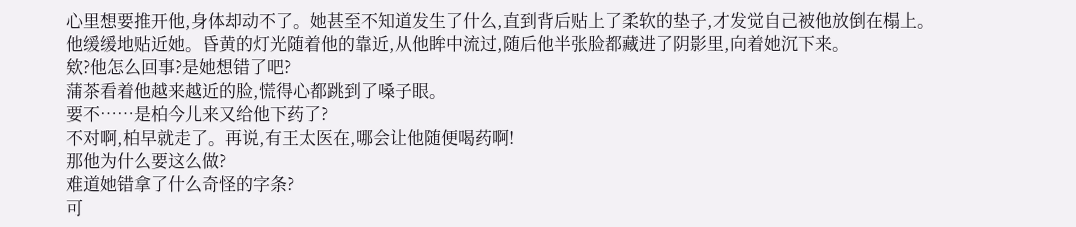心里想要推开他,身体却动不了。她甚至不知道发生了什么,直到背后贴上了柔软的垫子,才发觉自己被他放倒在榻上。
他缓缓地贴近她。昏黄的灯光随着他的靠近,从他眸中流过,随后他半张脸都藏进了阴影里,向着她沉下来。
欸?他怎么回事?是她想错了吧?
蒲茶看着他越来越近的脸,慌得心都跳到了嗓子眼。
要不……是柏今儿来又给他下药了?
不对啊,柏早就走了。再说,有王太医在,哪会让他随便喝药啊!
那他为什么要这么做?
难道她错拿了什么奇怪的字条?
可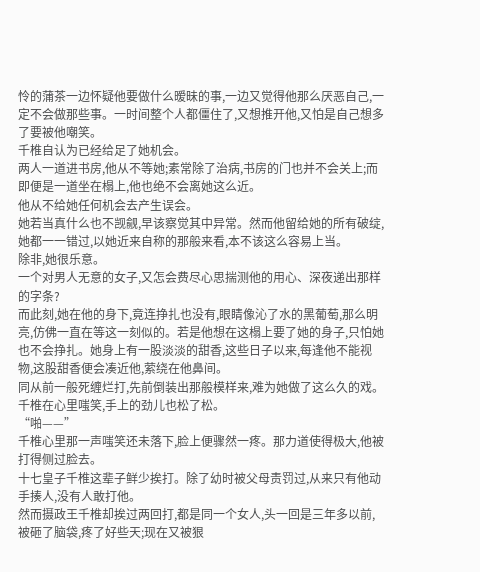怜的蒲茶一边怀疑他要做什么暧昧的事,一边又觉得他那么厌恶自己,一定不会做那些事。一时间整个人都僵住了,又想推开他,又怕是自己想多了要被他嘲笑。
千椎自认为已经给足了她机会。
两人一道进书房,他从不等她;素常除了治病,书房的门也并不会关上;而即便是一道坐在榻上,他也绝不会离她这么近。
他从不给她任何机会去产生误会。
她若当真什么也不觊觎,早该察觉其中异常。然而他留给她的所有破绽,她都一一错过,以她近来自称的那般来看,本不该这么容易上当。
除非,她很乐意。
一个对男人无意的女子,又怎会费尽心思揣测他的用心、深夜递出那样的字条?
而此刻,她在他的身下,竟连挣扎也没有,眼睛像沁了水的黑葡萄,那么明亮,仿佛一直在等这一刻似的。若是他想在这榻上要了她的身子,只怕她也不会挣扎。她身上有一股淡淡的甜香,这些日子以来,每逢他不能视物,这股甜香便会凑近他,萦绕在他鼻间。
同从前一般死缠烂打,先前倒装出那般模样来,难为她做了这么久的戏。千椎在心里嗤笑,手上的劲儿也松了松。
“啪——”
千椎心里那一声嗤笑还未落下,脸上便骤然一疼。那力道使得极大,他被打得侧过脸去。
十七皇子千椎这辈子鲜少挨打。除了幼时被父母责罚过,从来只有他动手揍人,没有人敢打他。
然而摄政王千椎却挨过两回打,都是同一个女人,头一回是三年多以前,被砸了脑袋,疼了好些天;现在又被狠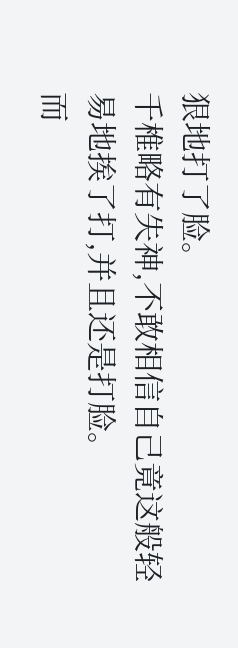狠地打了脸。
千椎略有失神,不敢相信自己竟这般轻易地挨了打,并且还是打脸。
而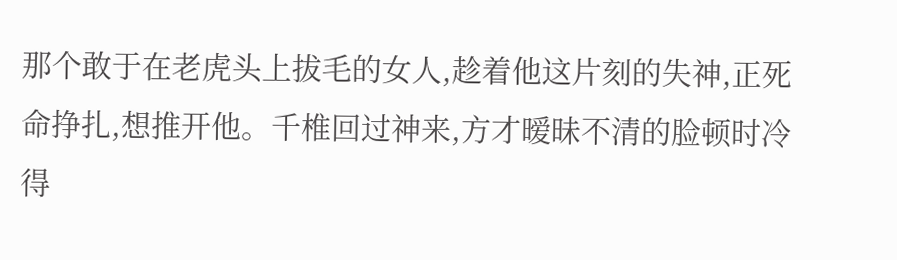那个敢于在老虎头上拔毛的女人,趁着他这片刻的失神,正死命挣扎,想推开他。千椎回过神来,方才暧昧不清的脸顿时冷得